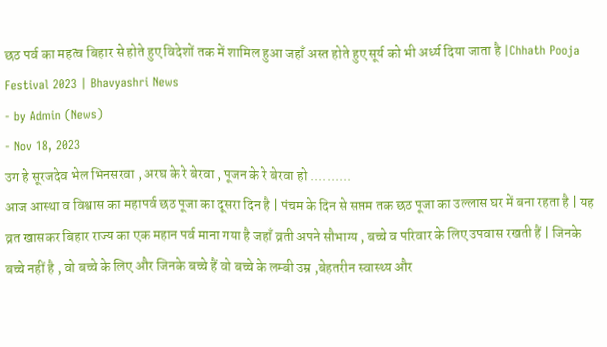छठ पर्व का महत्व बिहार से होते हुए विदेशों तक में शामिल हुआ जहाँ अस्त होते हुए सूर्य को भी अर्ध्य दिया जाता है |Chhath Pooja Festival 2023 | Bhavyashri News
- by Admin (News)
- Nov 18, 2023
उग हे सूरजदेव भेल भिनसरवा , अरघ के रे बेरवा , पूजन के रे बेरवा हो ..........
आज आस्था व विश्वास का महापर्व छठ पूजा का दूसरा दिन है | पंचम के दिन से सप्तम तक छठ पूजा का उल्लास घर में बना रहता है | यह व्रत खासकर बिहार राज्य का एक महान पर्व माना गया है जहाँ व्रती अपने सौभाग्य , बच्चे व परिवार के लिए उपवास रखती हैं | जिनके बच्चे नहीं है , वो बच्चे के लिए और जिनके बच्चे हैं वो बच्चे के लम्बी उम्र ,बेहतरीन स्वास्थ्य और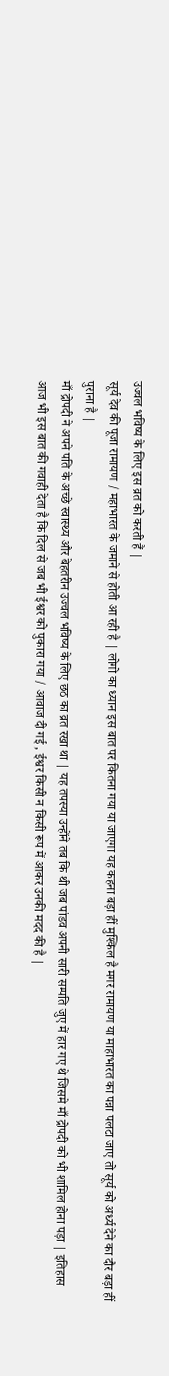उज्वल भविष्य के लिए इस व्रत को करती हैं |
सूर्य देव की पूजा रामायण / महाभारत के जमाने से होती आ रही है | लोगो का ध्यान इस बात पर कितना गया या जाएगा यह कहना बड़ा हीं मुश्किल है मगर रामायण या माहाभारत का पन्ना पलटा जाए तो सूर्य को अर्ध्य देने का दौर बड़ा हीं पुराना है |
माँ द्रोपदी ने अपने पति के अच्छे स्वास्थ्य और बेहतरीन उज्वल भविष्य के लिए छठ का व्रत रखा था | यह तपस्या उन्होंने तब कि थी जब पांडव अपनी सारी सम्पति जुए में हार गए थे जिसमे माँ द्रोपदी को भी शामिल होना पड़ा | इतिहास आज भी इस बात की गवाही देता है कि दिल से जब भी ईश्वर को पुकारा गया / आवाज दी गई , ईश्वर किसी न किसी रूप में आकर उनकी मदद की है |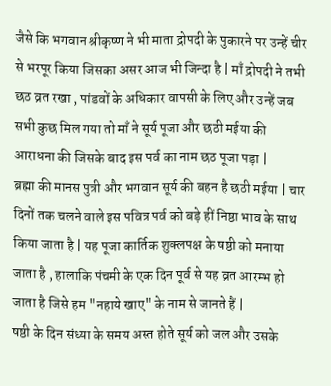जैसे कि भगवान श्रीकृष्ण ने भी माता द्रोपदी के पुकारने पर उन्हें चीर से भरपूर किया जिसका असर आज भी जिन्दा है | माँ द्रोपदी ने तभी छठ व्रत रखा , पांडवों के अधिकार वापसी के लिए और उन्हें जब सभी कुछ मिल गया तो माँ ने सूर्य पूजा और छठी मईया की आराधना की जिसके बाद इस पर्व का नाम छठ पूजा पड़ा |
ब्रह्मा की मानस पुत्री और भगवान सूर्य की बहन है छठी मईया | चार दिनों तक चलने वाले इस पवित्र पर्व को बड़े हीं निष्ठा भाव के साथ किया जाता है | यह पूजा कार्तिक शुक्लपक्ष के षष्ठी को मनाया जाता है , हालाकि पंचमी के एक दिन पूर्व से यह व्रत आरम्भ हो जाता है जिसे हम "नहाये खाए" के नाम से जानते हैं |
षष्ठी के दिन संध्या के समय अस्त होते सूर्य को जल और उसके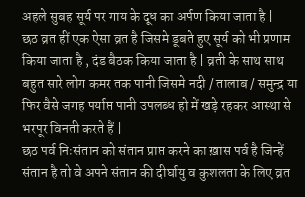अहले सुबह सूर्य पर गाय के दूध का अर्पण किया जाता है |
छठ व्रत हीं एक ऐसा व्रत है जिसमे डूबते हुए सूर्य को भी प्रणाम किया जाता है , दंड बैठक किया जाता है | व्रती के साथ साथ बहुत सारे लोग कमर तक पानी जिसमे नदी / तालाब / समुन्द्र या फिर वैसे जगह पर्याप्त पानी उपलब्ध हो में खड़े रहकर आस्था से भरपूर विनती करते हैं |
छठ पर्व निःसंतान को संतान प्राप्त करने का ख़ास पर्व है जिन्हें संतान है तो वे अपने संतान की दीर्घायु व कुशलता के लिए व्रत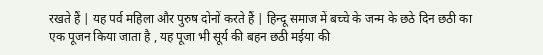रखते हैं | यह पर्व महिला और पुरुष दोनों करते हैं | हिन्दू समाज में बच्चे के जन्म के छठे दिन छठी का एक पूजन किया जाता है , यह पूजा भी सूर्य की बहन छठी मईया की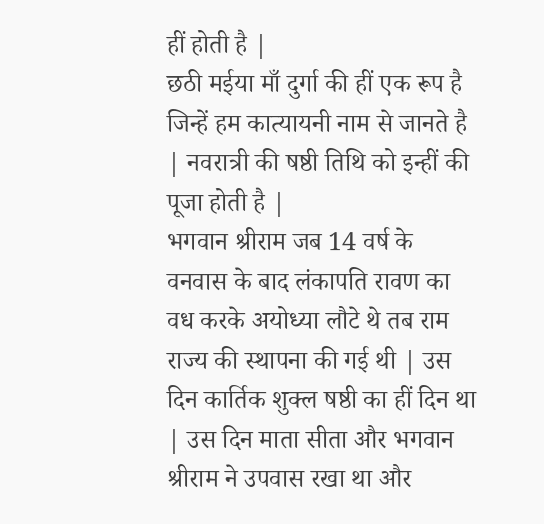हीं होती है |
छठी मईया माँ दुर्गा की हीं एक रूप है जिन्हें हम कात्यायनी नाम से जानते है | नवरात्री की षष्ठी तिथि को इन्हीं की पूजा होती है |
भगवान श्रीराम जब 14 वर्ष के वनवास के बाद लंकापति रावण का वध करके अयोध्या लौटे थे तब राम राज्य की स्थापना की गई थी | उस दिन कार्तिक शुक्ल षष्ठी का हीं दिन था | उस दिन माता सीता और भगवान श्रीराम ने उपवास रखा था और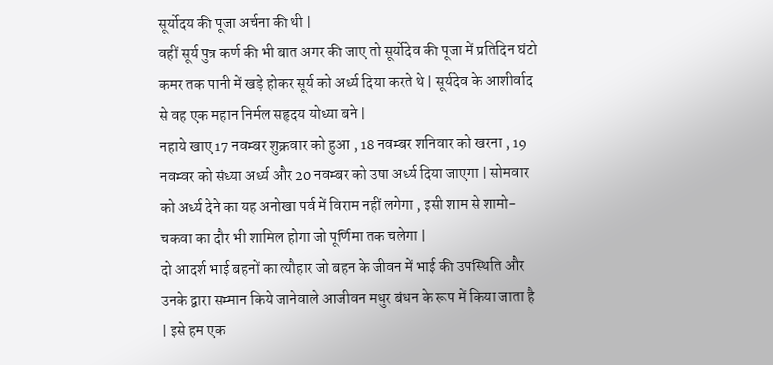सूर्योदय की पूजा अर्चना की थी |
वहीं सूर्य पुत्र कर्ण की भी बात अगर की जाए तो सूर्योदेव की पूजा में प्रतिदिन घंटो कमर तक पानी में खड़े होकर सूर्य को अर्ध्य दिया करते थे | सूर्यदेव के आशीर्वाद से वह एक महान निर्मल सहृदय योध्या बने |
नहाये खाए 17 नवम्बर शुक्रवार को हुआ , 18 नवम्बर शनिवार को खरना , 19 नवम्वर को संध्या अर्ध्य और 20 नवम्बर को उषा अर्ध्य दिया जाएगा | सोमवार को अर्ध्य देने का यह अनोखा पर्व में विराम नहीं लगेगा , इसी शाम से शामो-चकवा का दौर भी शामिल होगा जो पूर्णिमा तक चलेगा |
दो आदर्श भाई बहनों का त्यौहार जो बहन के जीवन में भाई की उपस्थिति और उनके द्वारा सम्मान किये जानेवाले आजीवन मधुर बंधन के रूप में किया जाता है | इसे हम एक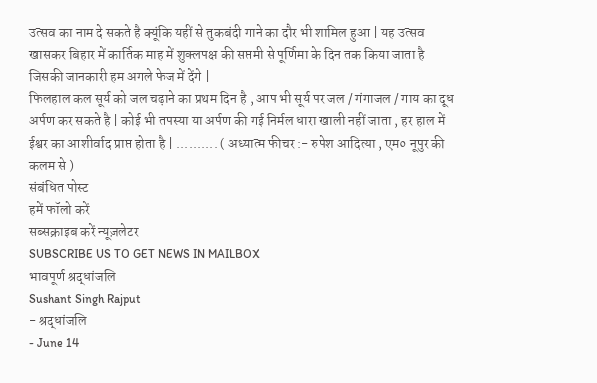उत्सव का नाम दे सकते है क्यूंकि यहीं से तुकबंदी गाने का दौर भी शामिल हुआ | यह उत्सव खासकर बिहार में कार्तिक माह में शुक्लपक्ष की सप्तमी से पूर्णिमा के दिन तक किया जाता है जिसकी जानकारी हम अगले फेज में देंगे |
फिलहाल कल सूर्य को जल चढ़ाने का प्रथम दिन है , आप भी सूर्य पर जल / गंगाजल / गाय का दूध अर्पण कर सकते है | कोई भी तपस्या या अर्पण की गई निर्मल धारा खाली नहीं जाता , हर हाल में ईश्वर का आशीर्वाद प्राप्त होता है | .......... ( अध्यात्म फीचर :- रुपेश आदित्या , एम० नूपुर की कलम से )
संबंधित पोस्ट
हमें फॉलो करें
सब्सक्राइब करें न्यूज़लेटर
SUBSCRIBE US TO GET NEWS IN MAILBOX
भावपूर्ण श्रद्धांजलि
Sushant Singh Rajput
- श्रद्धांजलि
- June 14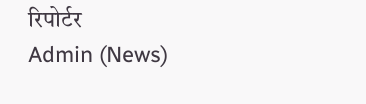रिपोर्टर
Admin (News)